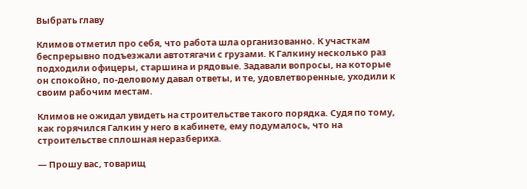Выбрать главу

Климов отметил про себя, что работа шла организованно. К участкам беспрерывно подъезжали автотягачи с грузами. К Галкину несколько раз подходили офицеры, старшина и рядовые. Задавали вопросы, на которые он спокойно, по-деловому давал ответы, и те, удовлетворенные, уходили к своим рабочим местам.

Климов не ожидал увидеть на строительстве такого порядка. Судя по тому, как горячился Галкин у него в кабинете, ему подумалось, что на строительстве сплошная неразбериха.

— Прошу вас, товарищ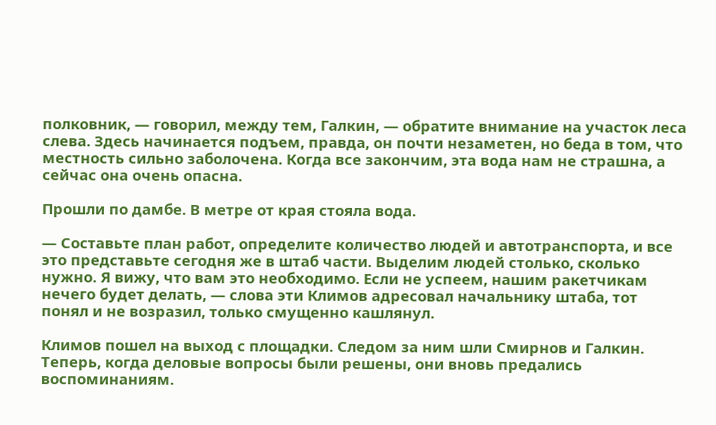полковник, — говорил, между тем, Галкин, — обратите внимание на участок леса слева. Здесь начинается подъем, правда, он почти незаметен, но беда в том, что местность сильно заболочена. Когда все закончим, эта вода нам не страшна, а сейчас она очень опасна.

Прошли по дамбе. В метре от края стояла вода.

— Составьте план работ, определите количество людей и автотранспорта, и все это представьте сегодня же в штаб части. Выделим людей столько, сколько нужно. Я вижу, что вам это необходимо. Если не успеем, нашим ракетчикам нечего будет делать, — слова эти Климов адресовал начальнику штаба, тот понял и не возразил, только смущенно кашлянул.

Климов пошел на выход с площадки. Следом за ним шли Смирнов и Галкин. Теперь, когда деловые вопросы были решены, они вновь предались воспоминаниям.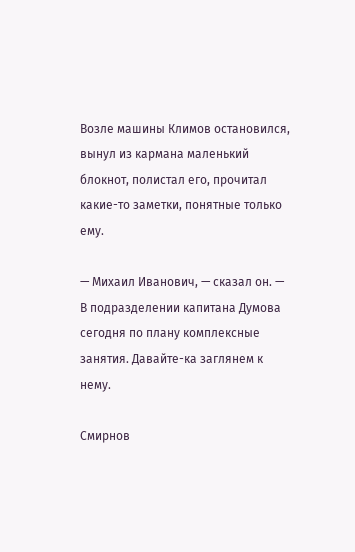Возле машины Климов остановился, вынул из кармана маленький блокнот, полистал его, прочитал какие-то заметки, понятные только ему.

— Михаил Иванович, — сказал он. — В подразделении капитана Думова сегодня по плану комплексные занятия. Давайте-ка заглянем к нему.

Смирнов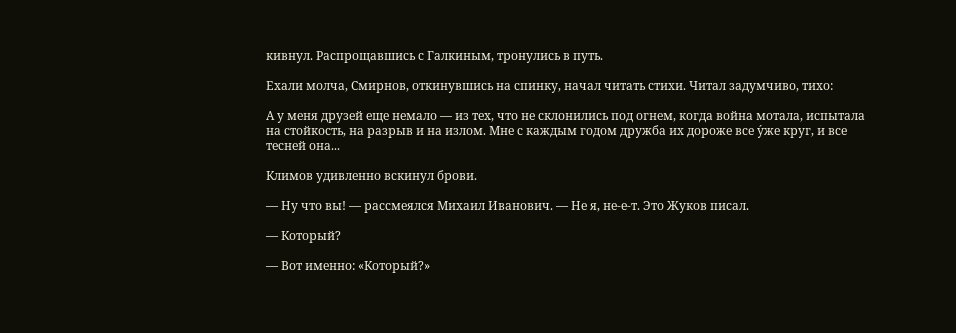кивнул. Распрощавшись с Галкиным, тронулись в путь.

Ехали молча, Смирнов, откинувшись на спинку, начал читать стихи. Читал задумчиво, тихо:

А у меня друзей еще немало — из тех, что не склонились под огнем, когда война мотала, испытала на стойкость, на разрыв и на излом. Мне с каждым годом дружба их дороже все у́же круг, и все тесней она...

Климов удивленно вскинул брови.

— Ну что вы! — рассмеялся Михаил Иванович. — Не я, не-е-т. Это Жуков писал.

— Который?

— Вот именно: «Который?»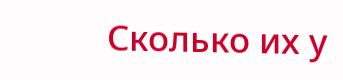Сколько их у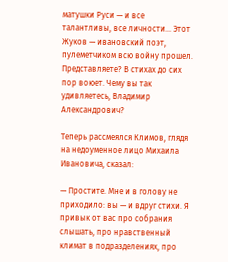матушки Руси — и все талантливы, все личности... Этот Жуков — ивановский поэт, пулеметчиком всю войну прошел. Представляете? В стихах до сих пор воюет. Чему вы так удивляетесь, Владимир Александрович?

Теперь рассмеялся Климов, глядя на недоуменное лицо Михаила Ивановича, сказал:

— Простите. Мне и в голову не приходило: вы — и вдруг стихи. Я привык от вас про собрания слышать, про нравственный климат в подразделениях, про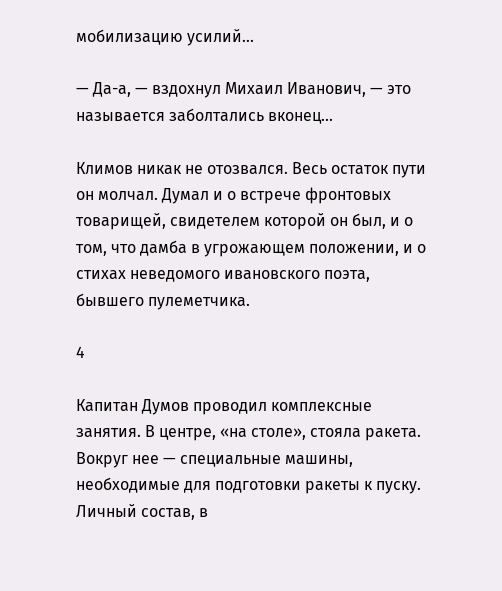мобилизацию усилий...

— Да-а, — вздохнул Михаил Иванович, — это называется заболтались вконец...

Климов никак не отозвался. Весь остаток пути он молчал. Думал и о встрече фронтовых товарищей, свидетелем которой он был, и о том, что дамба в угрожающем положении, и о стихах неведомого ивановского поэта, бывшего пулеметчика.

4

Капитан Думов проводил комплексные занятия. В центре, «на столе», стояла ракета. Вокруг нее — специальные машины, необходимые для подготовки ракеты к пуску. Личный состав, в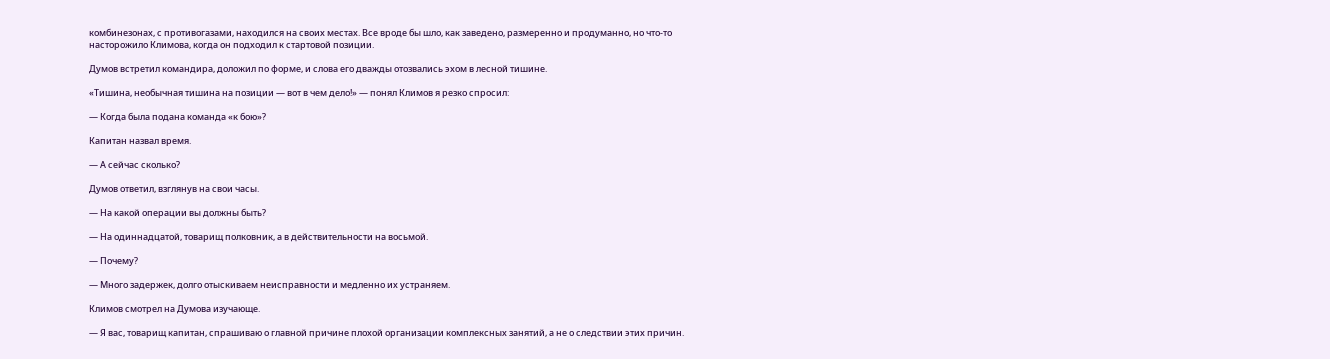комбинезонах, с противогазами, находился на своих местах. Все вроде бы шло, как заведено, размеренно и продуманно, но что-то насторожило Климова, когда он подходил к стартовой позиции.

Думов встретил командира, доложил по форме, и слова его дважды отозвались эхом в лесной тишине.

«Тишина, необычная тишина на позиции — вот в чем дело!» — понял Климов я резко спросил:

— Когда была подана команда «к бою»?

Капитан назвал время.

— А сейчас сколько?

Думов ответил, взглянув на свои часы.

— На какой операции вы должны быть?

— На одиннадцатой, товарищ полковник, а в действительности на восьмой.

— Почему?

— Много задержек, долго отыскиваем неисправности и медленно их устраняем.

Климов смотрел на Думова изучающе.

— Я вас, товарищ капитан, спрашиваю о главной причине плохой организации комплексных занятий, а не о следствии этих причин.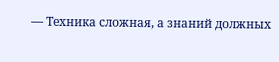— Техника сложная, а знаний должных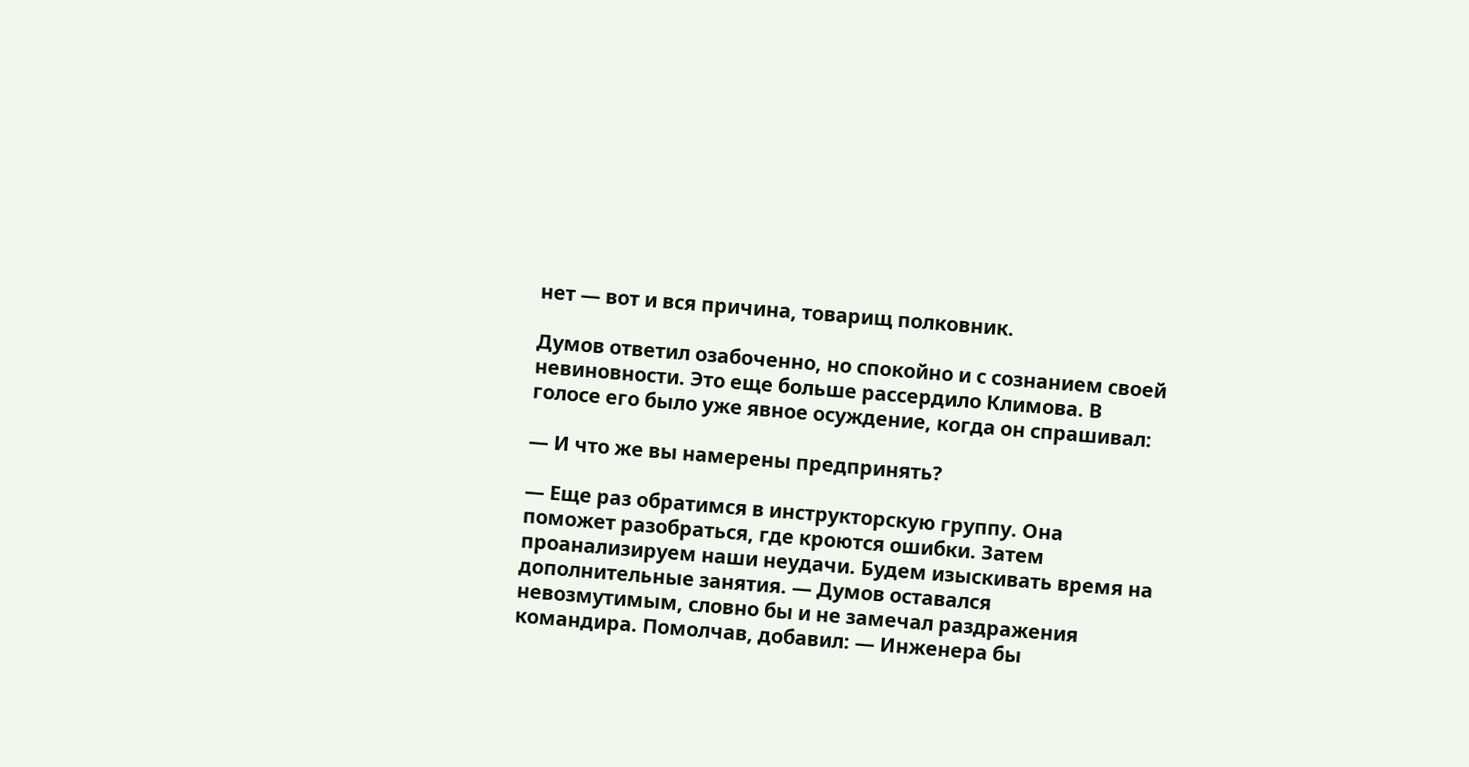нет — вот и вся причина, товарищ полковник.

Думов ответил озабоченно, но спокойно и с сознанием своей невиновности. Это еще больше рассердило Климова. В голосе его было уже явное осуждение, когда он спрашивал:

— И что же вы намерены предпринять?

— Еще раз обратимся в инструкторскую группу. Она поможет разобраться, где кроются ошибки. Затем проанализируем наши неудачи. Будем изыскивать время на дополнительные занятия. — Думов оставался невозмутимым, словно бы и не замечал раздражения командира. Помолчав, добавил: — Инженера бы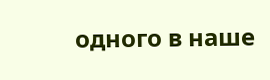одного в наше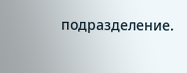подразделение.